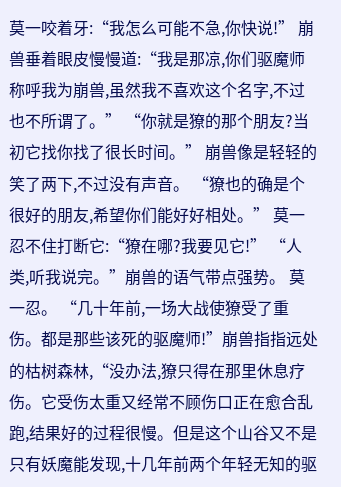莫一咬着牙:“我怎么可能不急,你快说!” 崩兽垂着眼皮慢慢道:“我是那凉,你们驱魔师称呼我为崩兽,虽然我不喜欢这个名字,不过也不所谓了。” “你就是獠的那个朋友?当初它找你找了很长时间。” 崩兽像是轻轻的笑了两下,不过没有声音。 “獠也的确是个很好的朋友,希望你们能好好相处。” 莫一忍不住打断它:“獠在哪?我要见它!” “人类,听我说完。”崩兽的语气带点强势。 莫一忍。 “几十年前,一场大战使獠受了重伤。都是那些该死的驱魔师!”崩兽指指远处的枯树森林,“没办法,獠只得在那里休息疗伤。它受伤太重又经常不顾伤口正在愈合乱跑,结果好的过程很慢。但是这个山谷又不是只有妖魔能发现,十几年前两个年轻无知的驱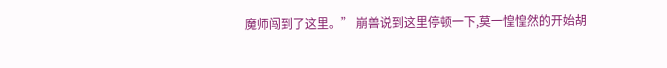魔师闯到了这里。” 崩兽说到这里停顿一下,莫一惶惶然的开始胡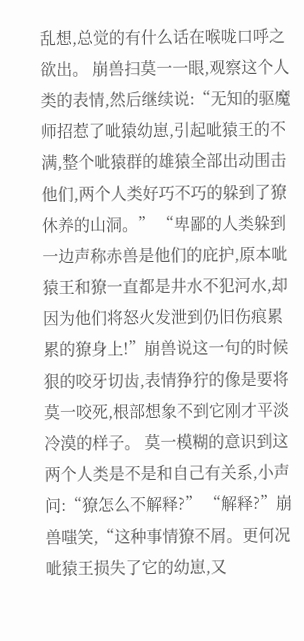乱想,总觉的有什么话在喉咙口呼之欲出。 崩兽扫莫一一眼,观察这个人类的表情,然后继续说:“无知的驱魔师招惹了呲猿幼崽,引起呲猿王的不满,整个呲猿群的雄猿全部出动围击他们,两个人类好巧不巧的躲到了獠休养的山洞。” “卑鄙的人类躲到一边声称赤兽是他们的庇护,原本呲猿王和獠一直都是井水不犯河水,却因为他们将怒火发泄到仍旧伤痕累累的獠身上!”崩兽说这一句的时候狠的咬牙切齿,表情狰狞的像是要将莫一咬死,根部想象不到它刚才平淡冷漠的样子。 莫一模糊的意识到这两个人类是不是和自己有关系,小声问:“獠怎么不解释?” “解释?”崩兽嗤笑,“这种事情獠不屑。更何况呲猿王损失了它的幼崽,又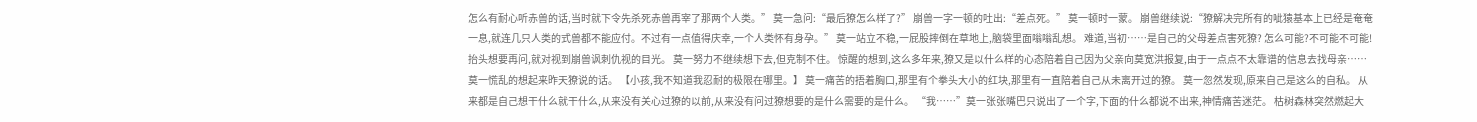怎么有耐心听赤兽的话,当时就下令先杀死赤兽再宰了那两个人类。” 莫一急问:“最后獠怎么样了?” 崩兽一字一顿的吐出:“差点死。” 莫一顿时一蒙。 崩兽继续说:“獠解决完所有的呲猿基本上已经是奄奄一息,就连几只人类的式兽都不能应付。不过有一点值得庆幸,一个人类怀有身孕。” 莫一站立不稳,一屁股摔倒在草地上,脑袋里面嗡嗡乱想。 难道,当初……是自己的父母差点害死獠? 怎么可能?不可能不可能! 抬头想要再问,就对视到崩兽讽刺仇视的目光。 莫一努力不继续想下去,但克制不住。 惊醒的想到,这么多年来,獠又是以什么样的心态陪着自己因为父亲向莫宽洪报复,由于一点点不太靠谱的信息去找母亲…… 莫一慌乱的想起来昨天獠说的话。 【小孩,我不知道我忍耐的极限在哪里。】 莫一痛苦的捂着胸口,那里有个拳头大小的红块,那里有一直陪着自己从未离开过的獠。 莫一忽然发现,原来自己是这么的自私。 从来都是自己想干什么就干什么,从来没有关心过獠的以前,从来没有问过獠想要的是什么需要的是什么。 “我……”莫一张张嘴巴只说出了一个字,下面的什么都说不出来,神情痛苦迷茫。 枯树森林突然燃起大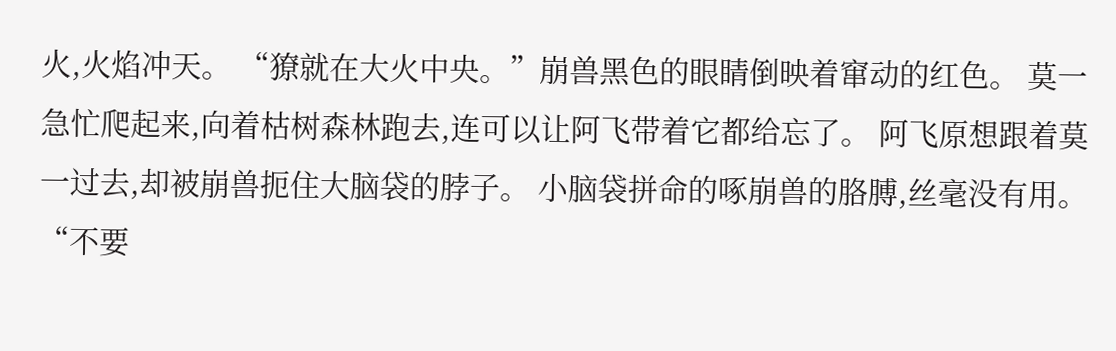火,火焰冲天。 “獠就在大火中央。”崩兽黑色的眼睛倒映着窜动的红色。 莫一急忙爬起来,向着枯树森林跑去,连可以让阿飞带着它都给忘了。 阿飞原想跟着莫一过去,却被崩兽扼住大脑袋的脖子。 小脑袋拼命的啄崩兽的胳膊,丝毫没有用。 “不要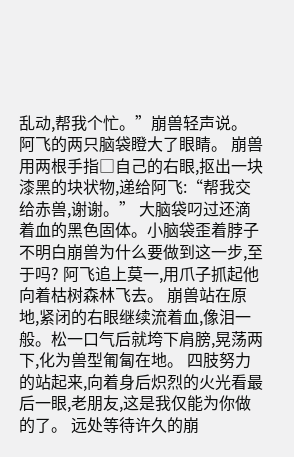乱动,帮我个忙。”崩兽轻声说。 阿飞的两只脑袋瞪大了眼睛。 崩兽用两根手指□自己的右眼,抠出一块漆黑的块状物,递给阿飞:“帮我交给赤兽,谢谢。” 大脑袋叼过还滴着血的黑色固体。小脑袋歪着脖子不明白崩兽为什么要做到这一步,至于吗? 阿飞追上莫一,用爪子抓起他向着枯树森林飞去。 崩兽站在原地,紧闭的右眼继续流着血,像泪一般。松一口气后就垮下肩膀,晃荡两下,化为兽型匍匐在地。 四肢努力的站起来,向着身后炽烈的火光看最后一眼,老朋友,这是我仅能为你做的了。 远处等待许久的崩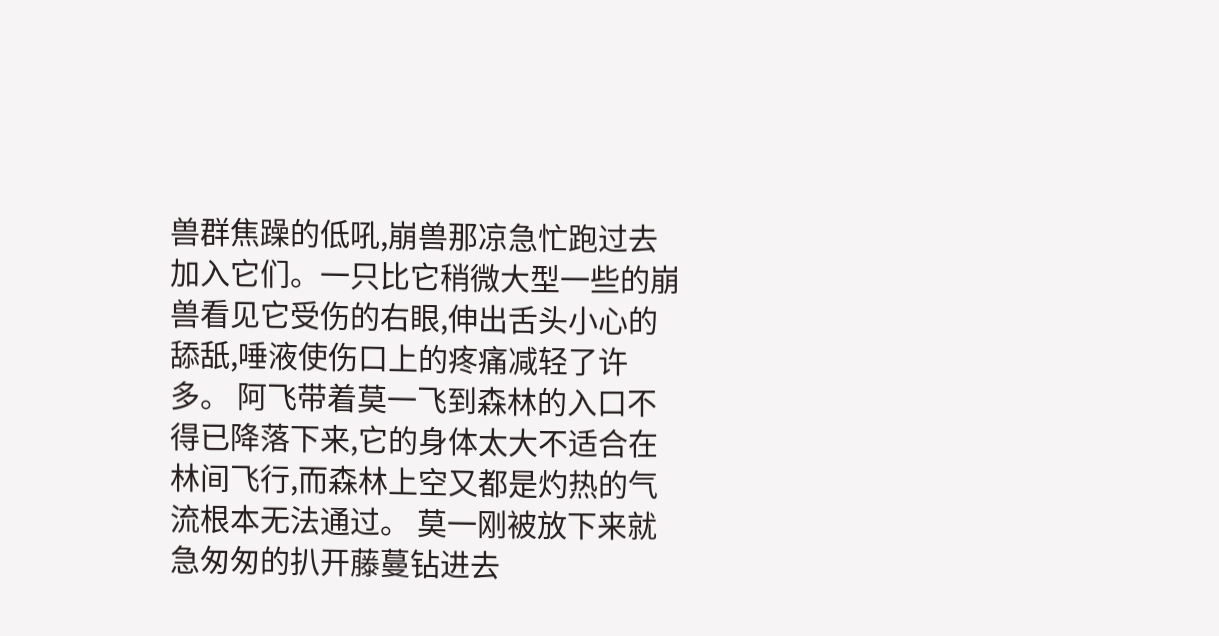兽群焦躁的低吼,崩兽那凉急忙跑过去加入它们。一只比它稍微大型一些的崩兽看见它受伤的右眼,伸出舌头小心的舔舐,唾液使伤口上的疼痛减轻了许多。 阿飞带着莫一飞到森林的入口不得已降落下来,它的身体太大不适合在林间飞行,而森林上空又都是灼热的气流根本无法通过。 莫一刚被放下来就急匆匆的扒开藤蔓钻进去